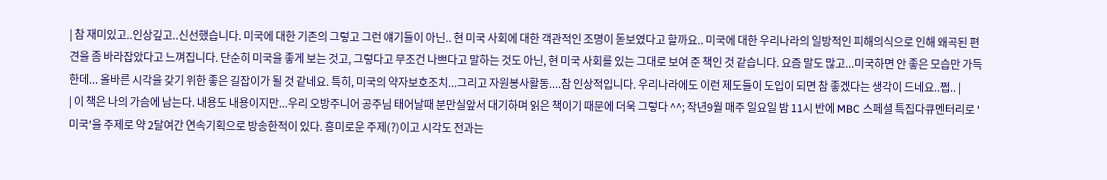| 참 재미있고..인상깊고..신선했습니다. 미국에 대한 기존의 그렇고 그런 얘기들이 아닌.. 현 미국 사회에 대한 객관적인 조명이 돋보였다고 할까요.. 미국에 대한 우리나라의 일방적인 피해의식으로 인해 왜곡된 편견을 좀 바라잡았다고 느껴집니다. 단순히 미국을 좋게 보는 것고, 그렇다고 무조건 나쁘다고 말하는 것도 아닌, 현 미국 사회를 있는 그대로 보여 준 책인 것 같습니다. 요즘 말도 많고...미국하면 안 좋은 모습만 가득한데... 올바른 시각을 갖기 위한 좋은 길잡이가 될 것 같네요. 특히, 미국의 약자보호조치...그리고 자원봉사활동....참 인상적입니다. 우리나라에도 이런 제도들이 도입이 되면 참 좋겠다는 생각이 드네요..쩝.. |
| 이 책은 나의 가슴에 남는다. 내용도 내용이지만...우리 오방주니어 공주님 태어날때 분만실앞서 대기하며 읽은 책이기 때문에 더욱 그렇다 ^^; 작년9월 매주 일요일 밤 11시 반에 MBC 스페셜 특집다큐멘터리로 '미국'을 주제로 약 2달여간 연속기획으로 방송한적이 있다. 흥미로운 주제(?)이고 시각도 전과는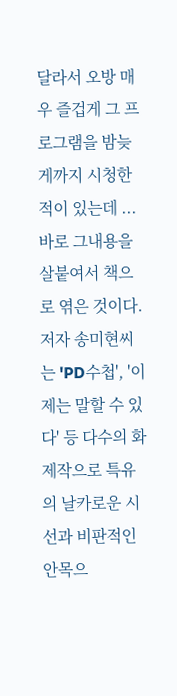달라서 오방 매우 즐겁게 그 프로그램을 밤늦게까지 시청한 적이 있는데 ...바로 그내용을 살붙여서 책으로 엮은 것이다. 저자 송미현씨는 'PD수첩', '이제는 말할 수 있다' 등 다수의 화제작으로 특유의 날카로운 시선과 비판적인 안목으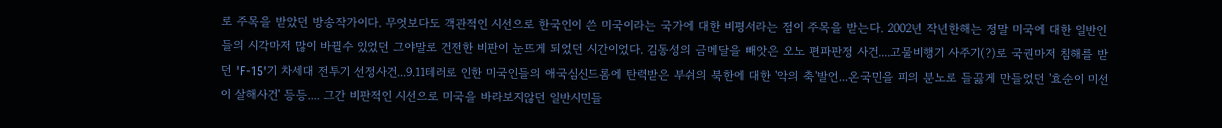로 주목을 받았던 방송작가이다. 무엇보다도 객관적인 시선으로 한국인이 쓴 미국이라는 국가에 대한 비평서라는 점이 주목을 받는다. 2002년 작년한해는 정말 미국에 대한 일반인들의 시각마저 많이 바뀔수 있었던 그야말로 건전한 비판이 눈뜨게 되었던 시간이었다. 김동성의 금메달을 빼앗은 오노 편파판정 사건....고물비행기 사주기(?)로 국권마저 침해를 받던 'F-15'기 차세대 전투기 선정사건...9.11테러로 인한 미국인들의 애국심신드롬에 탄력받은 부쉬의 북한에 대한 '악의 축'발언...온국민을 피의 분노로 들끓게 만들었던 '효순이 미선이 살해사건' 등등.... 그간 비판적인 시선으로 미국을 바라보지않던 일반시민들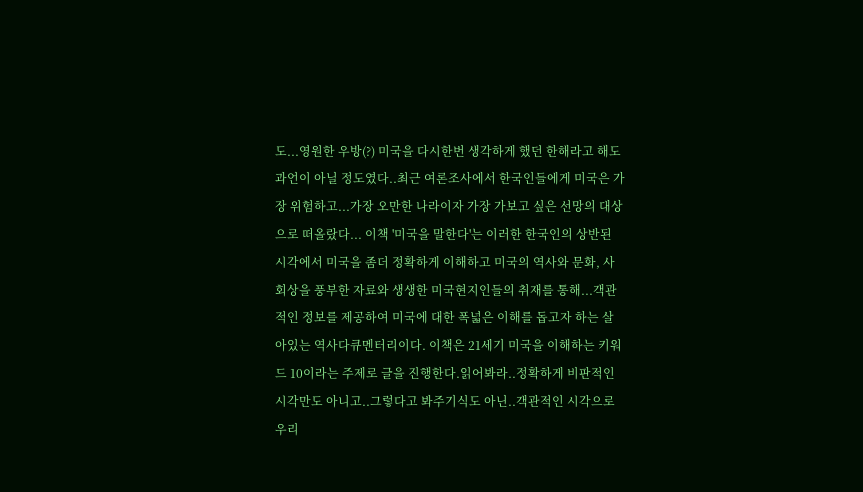도...영원한 우방(?) 미국을 다시한번 생각하게 했던 한해라고 해도 과언이 아닐 정도였다..최근 여론조사에서 한국인들에게 미국은 가장 위험하고...가장 오만한 나라이자 가장 가보고 싶은 선망의 대상으로 떠올랐다... 이책 '미국을 말한다'는 이러한 한국인의 상반된 시각에서 미국을 좀더 정확하게 이해하고 미국의 역사와 문화, 사회상을 풍부한 자료와 생생한 미국현지인들의 취재를 통해...객관적인 정보를 제공하여 미국에 대한 폭넓은 이해를 돕고자 하는 살아있는 역사다큐멘터리이다. 이책은 21세기 미국을 이해하는 키워드 10이라는 주제로 글을 진행한다.읽어봐라..정확하게 비판적인 시각만도 아니고..그렇다고 봐주기식도 아닌..객관적인 시각으로 우리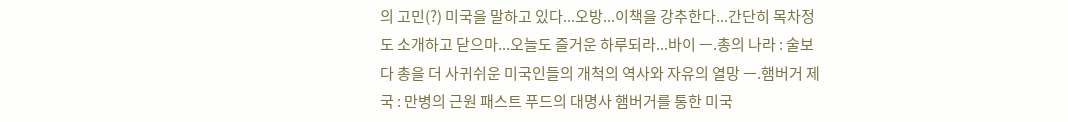의 고민(?) 미국을 말하고 있다...오방...이책을 강추한다...간단히 목차정도 소개하고 닫으마...오늘도 즐거운 하루되라...바이 ㅡ.총의 나라 : 술보다 총을 더 사귀쉬운 미국인들의 개척의 역사와 자유의 열망 ㅡ.햄버거 제국 : 만병의 근원 패스트 푸드의 대명사 햄버거를 통한 미국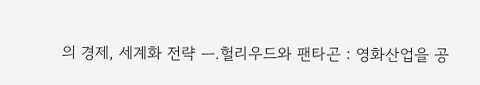의 경제, 세계화 전략 ㅡ.헐리우드와 팬타곤 : 영화산업을 공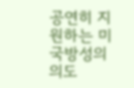공연히 지원하는 미 국방성의 의도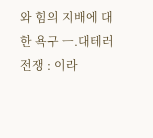와 힘의 지배에 대한 욕구 ㅡ.대테러전쟁 : 이라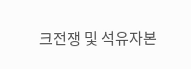크전쟁 및 석유자본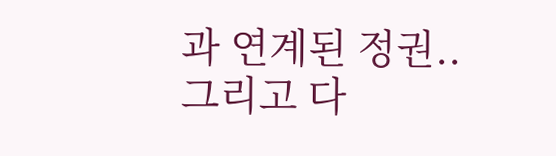과 연계된 정권..그리고 다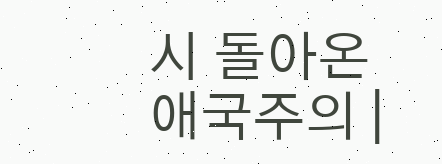시 돌아온 애국주의 |